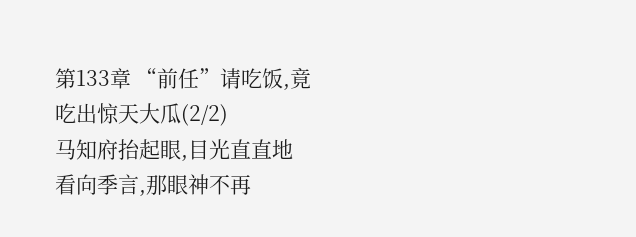第133章 “前任”请吃饭,竟吃出惊天大瓜(2/2)
马知府抬起眼,目光直直地看向季言,那眼神不再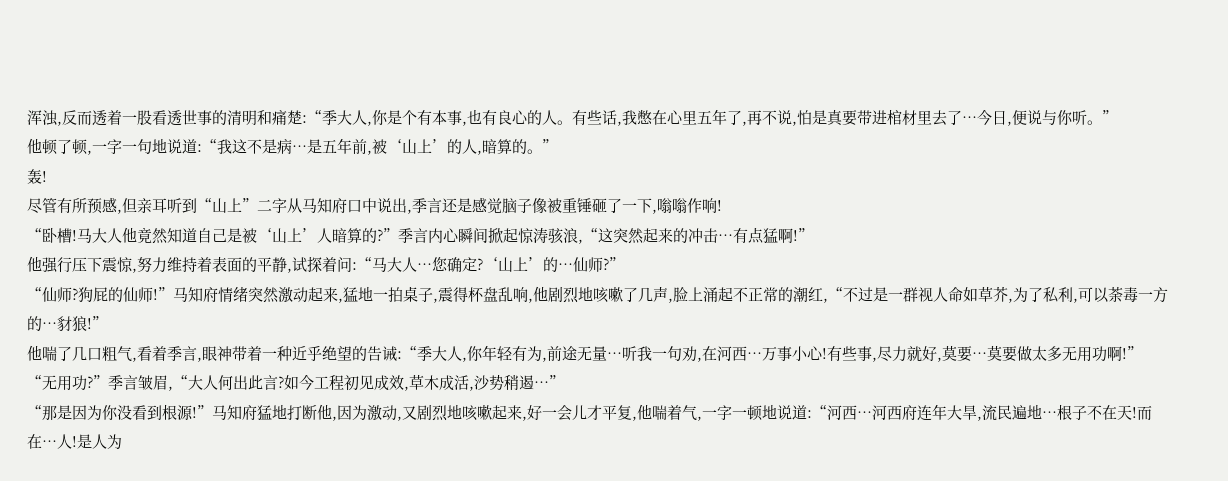浑浊,反而透着一股看透世事的清明和痛楚:“季大人,你是个有本事,也有良心的人。有些话,我憋在心里五年了,再不说,怕是真要带进棺材里去了…今日,便说与你听。”
他顿了顿,一字一句地说道:“我这不是病…是五年前,被‘山上’的人,暗算的。”
轰!
尽管有所预感,但亲耳听到“山上”二字从马知府口中说出,季言还是感觉脑子像被重锤砸了一下,嗡嗡作响!
“卧槽!马大人他竟然知道自己是被‘山上’人暗算的?”季言内心瞬间掀起惊涛骇浪,“这突然起来的冲击…有点猛啊!”
他强行压下震惊,努力维持着表面的平静,试探着问:“马大人…您确定?‘山上’的…仙师?”
“仙师?狗屁的仙师!”马知府情绪突然激动起来,猛地一拍桌子,震得杯盘乱响,他剧烈地咳嗽了几声,脸上涌起不正常的潮红,“不过是一群视人命如草芥,为了私利,可以荼毒一方的…豺狼!”
他喘了几口粗气,看着季言,眼神带着一种近乎绝望的告诫:“季大人,你年轻有为,前途无量…听我一句劝,在河西…万事小心!有些事,尽力就好,莫要…莫要做太多无用功啊!”
“无用功?”季言皱眉,“大人何出此言?如今工程初见成效,草木成活,沙势稍遏…”
“那是因为你没看到根源!”马知府猛地打断他,因为激动,又剧烈地咳嗽起来,好一会儿才平复,他喘着气,一字一顿地说道:“河西…河西府连年大旱,流民遍地…根子不在天!而在…人!是人为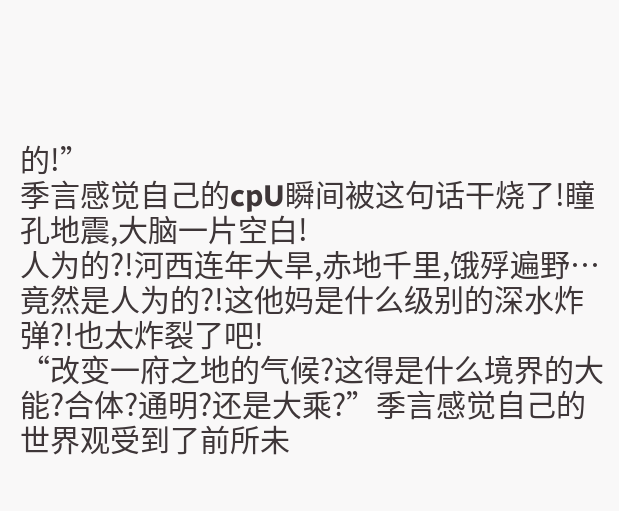的!”
季言感觉自己的cpU瞬间被这句话干烧了!瞳孔地震,大脑一片空白!
人为的?!河西连年大旱,赤地千里,饿殍遍野…竟然是人为的?!这他妈是什么级别的深水炸弹?!也太炸裂了吧!
“改变一府之地的气候?这得是什么境界的大能?合体?通明?还是大乘?”季言感觉自己的世界观受到了前所未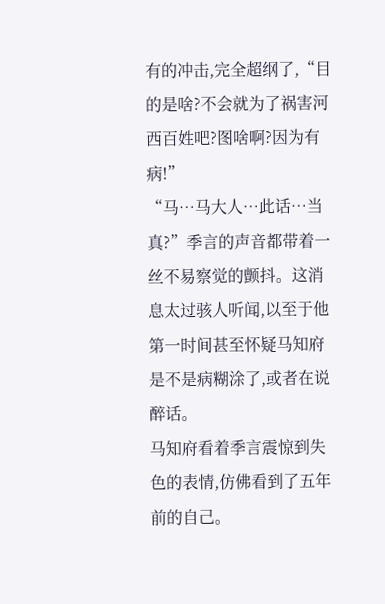有的冲击,完全超纲了,“目的是啥?不会就为了祸害河西百姓吧?图啥啊?因为有病!”
“马…马大人…此话…当真?”季言的声音都带着一丝不易察觉的颤抖。这消息太过骇人听闻,以至于他第一时间甚至怀疑马知府是不是病糊涂了,或者在说醉话。
马知府看着季言震惊到失色的表情,仿佛看到了五年前的自己。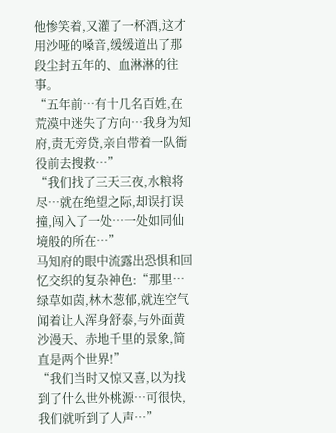他惨笑着,又灌了一杯酒,这才用沙哑的嗓音,缓缓道出了那段尘封五年的、血淋淋的往事。
“五年前…有十几名百姓,在荒漠中迷失了方向…我身为知府,责无旁贷,亲自带着一队衙役前去搜救…”
“我们找了三天三夜,水粮将尽…就在绝望之际,却误打误撞,闯入了一处…一处如同仙境般的所在…”
马知府的眼中流露出恐惧和回忆交织的复杂神色:“那里…绿草如茵,林木葱郁,就连空气闻着让人浑身舒泰,与外面黄沙漫天、赤地千里的景象,简直是两个世界!”
“我们当时又惊又喜,以为找到了什么世外桃源…可很快,我们就听到了人声…”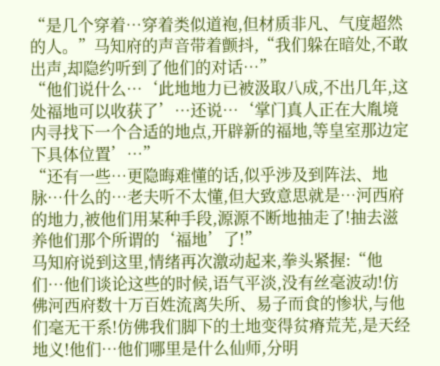“是几个穿着…穿着类似道袍,但材质非凡、气度超然的人。”马知府的声音带着颤抖,“我们躲在暗处,不敢出声,却隐约听到了他们的对话…”
“他们说什么…‘此地地力已被汲取八成,不出几年,这处福地可以收获了’…还说…‘掌门真人正在大胤境内寻找下一个合适的地点,开辟新的福地,等皇室那边定下具体位置’…”
“还有一些…更隐晦难懂的话,似乎涉及到阵法、地脉…什么的…老夫听不太懂,但大致意思就是…河西府的地力,被他们用某种手段,源源不断地抽走了!抽去滋养他们那个所谓的‘福地’了!”
马知府说到这里,情绪再次激动起来,拳头紧握:“他们…他们谈论这些的时候,语气平淡,没有丝毫波动!仿佛河西府数十万百姓流离失所、易子而食的惨状,与他们毫无干系!仿佛我们脚下的土地变得贫瘠荒芜,是天经地义!他们…他们哪里是什么仙师,分明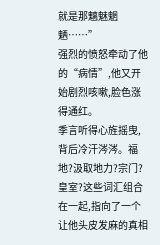就是那魑魅魍魉……”
强烈的愤怒牵动了他的“病情”,他又开始剧烈咳嗽,脸色涨得通红。
季言听得心旌摇曳,背后冷汗涔涔。福地?汲取地力?宗门?皇室?这些词汇组合在一起,指向了一个让他头皮发麻的真相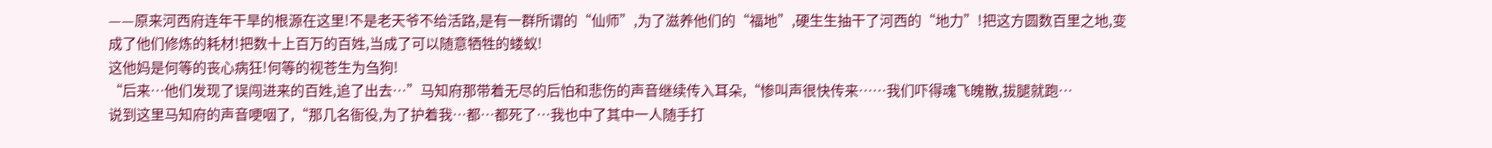——原来河西府连年干旱的根源在这里!不是老天爷不给活路,是有一群所谓的“仙师”,为了滋养他们的“福地”,硬生生抽干了河西的“地力”!把这方圆数百里之地,变成了他们修炼的耗材!把数十上百万的百姓,当成了可以随意牺牲的蝼蚁!
这他妈是何等的丧心病狂!何等的视苍生为刍狗!
“后来…他们发现了误闯进来的百姓,追了出去…”马知府那带着无尽的后怕和悲伤的声音继续传入耳朵,“惨叫声很快传来……我们吓得魂飞魄散,拔腿就跑…
说到这里马知府的声音哽咽了,“那几名衙役,为了护着我…都…都死了…我也中了其中一人随手打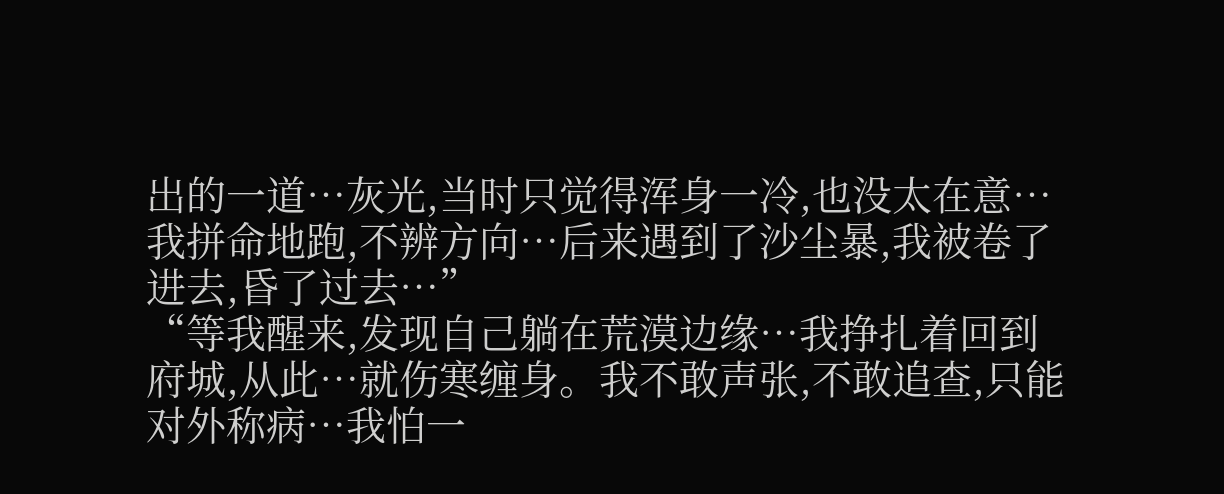出的一道…灰光,当时只觉得浑身一冷,也没太在意…我拼命地跑,不辨方向…后来遇到了沙尘暴,我被卷了进去,昏了过去…”
“等我醒来,发现自己躺在荒漠边缘…我挣扎着回到府城,从此…就伤寒缠身。我不敢声张,不敢追查,只能对外称病…我怕一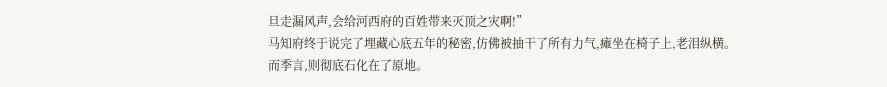旦走漏风声,会给河西府的百姓带来灭顶之灾啊!”
马知府终于说完了埋藏心底五年的秘密,仿佛被抽干了所有力气,瘫坐在椅子上,老泪纵横。
而季言,则彻底石化在了原地。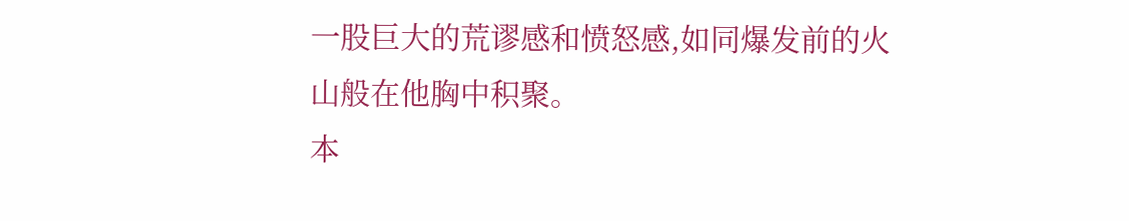一股巨大的荒谬感和愤怒感,如同爆发前的火山般在他胸中积聚。
本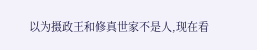以为摄政王和修真世家不是人,现在看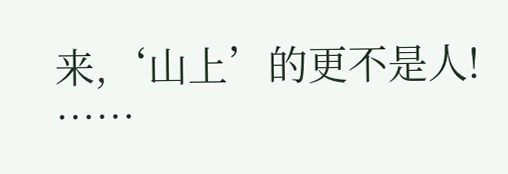来,‘山上’的更不是人!
……